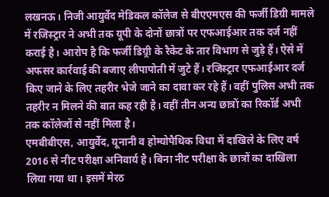लखनऊ। निजी आयुर्वेद मेडिकल कॉलेज से बीएएमएस की फर्जी डिग्री मामले में रजिस्ट्रार ने अभी तक यूपी के दोनों छात्रों पर एफआईआर तक दर्ज नहीं कराई है। आरोप है कि फर्जी डिग्र्री के रैकेट के तार विभाग से जुड़े हैं। ऐसे में अफसर कार्रवाई की बजाए लीपापोती में जुटे हैं। रजिस्ट्रार एफआईआर दर्ज किए जाने के लिए तहरीर भेजे जाने का दावा कर रहे हैं। वहीं पुलिस अभी तक तहरीर न मिलने की बात कह रही है। वहीं तीन अन्य छात्रों का रिकॉर्ड अभी तक कॉलेजों से नहीं मिला है।
एमबीबीएस, आयुर्वेद, यूनानी व होम्योपैथिक विधा में दाखिले के लिए वर्ष 2016 से नीट परीक्षा अनिवार्य है। बिना नीट परीक्षा के छात्रों का दाखिला लिया गया था। इसमें मेरठ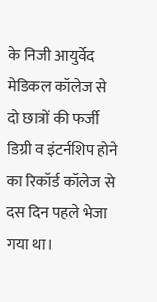के निजी आयुर्वेद मेडिकल कॉलेज से दो छात्रों की फर्जी डिग्री व इंटर्नशिप होने का रिकॉर्ड कॉलेज से दस दिन पहले भेजा गया था।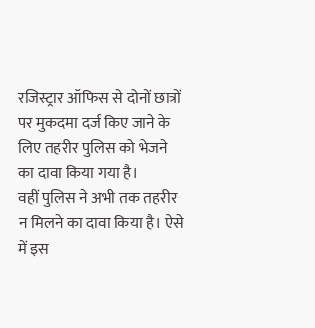रजिस्ट्रार ऑफिस से दोनों छात्रों पर मुकदमा दर्ज किए जाने के लिए तहरीर पुलिस को भेजने का दावा किया गया है।
वहीं पुलिस ने अभी तक तहरीर न मिलने का दावा किया है। ऐसे में इस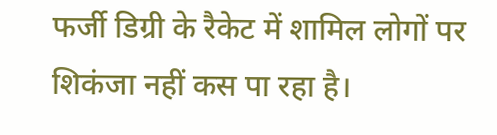फर्जी डिग्री के रैकेट में शामिल लोगों पर शिकंजा नहीं कस पा रहा है।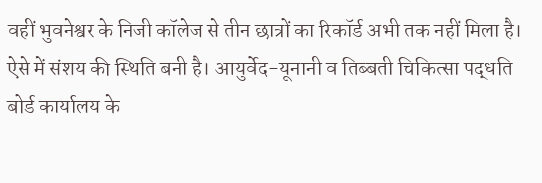वहीं भुवनेश्वर के निजी कॉलेज से तीन छात्रों का रिकॉर्ड अभी तक नहीं मिला है। ऐसे में संशय की स्थिति बनी है। आयुर्वेद-यूनानी व तिब्बती चिकित्सा पद्धति बोर्ड कार्यालय के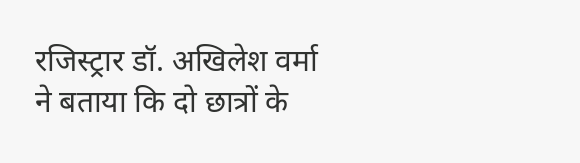रजिस्ट्रार डॉ. अखिलेश वर्मा ने बताया कि दो छात्रों के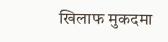खिलाफ मुकदमा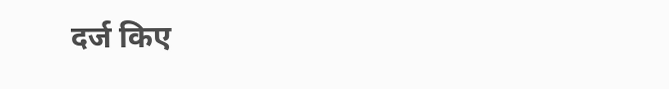दर्ज किए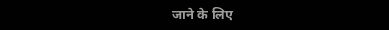जाने के लिए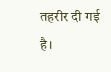तहरीर दी गई है।